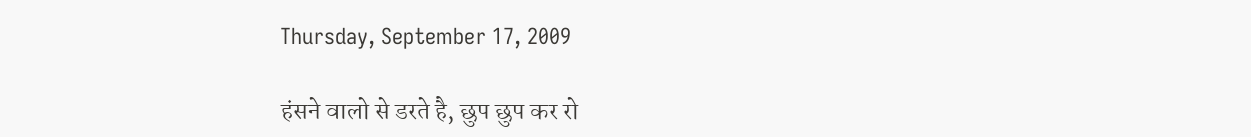Thursday, September 17, 2009

हंसने वालो से डरते है, छुप छुप कर रो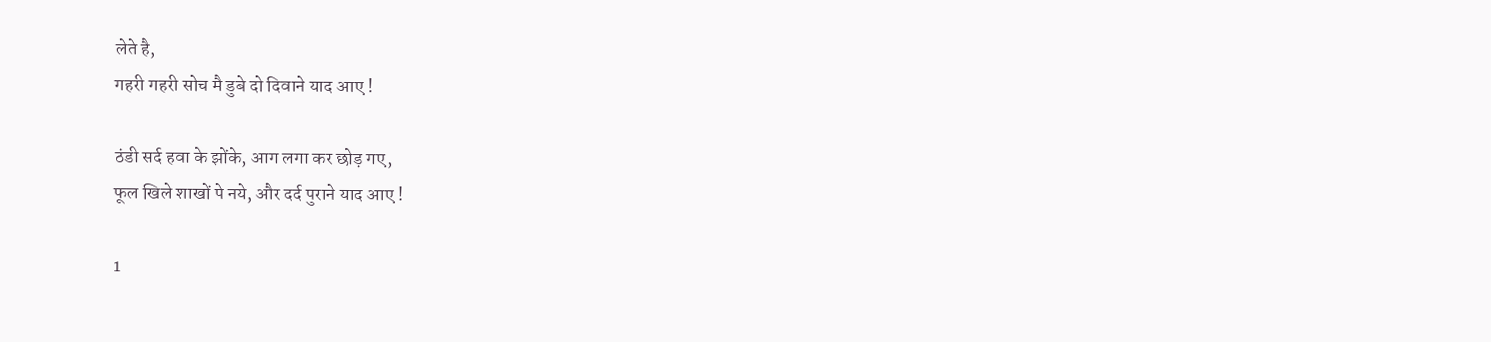लेते है,
गहरी गहरी सोच मै डुबे दो दिवाने याद आए !

ठंडी सर्द हवा के झोंके, आग लगा कर छोड़ गए,
फूल खिले शाखों पे नये, और दर्द पुराने याद आए !

1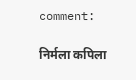comment:

निर्मला कपिला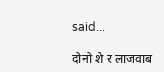said...

दोनो शे र लाजवाब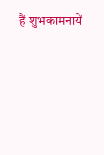हैं शुभकामनायें